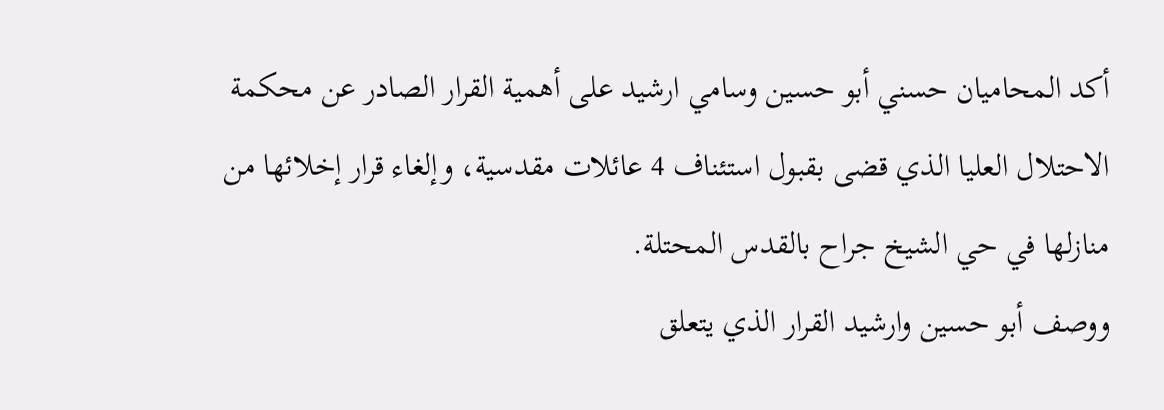أكد المحاميان حسني أبو حسين وسامي ارشيد على أهمية القرار الصادر عن محكمة الاحتلال العليا الذي قضى بقبول استئناف 4 عائلات مقدسية، وإلغاء قرار إخلائها من منازلها في حي الشيخ جراح بالقدس المحتلة.
ووصف أبو حسين وارشيد القرار الذي يتعلق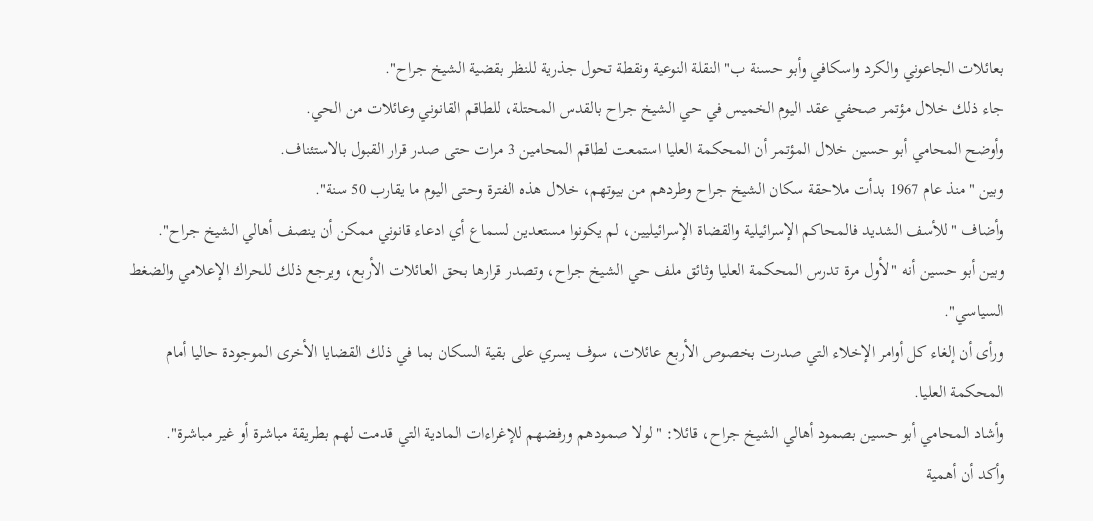بعائلات الجاعوني والكرد واسكافي وأبو حسنة ب"النقلة النوعية ونقطة تحول جذرية للنظر بقضية الشيخ جراح".
جاء ذلك خلال مؤتمر صحفي عقد اليوم الخميس في حي الشيخ جراح بالقدس المحتلة، للطاقم القانوني وعائلات من الحي.
وأوضح المحامي أبو حسين خلال المؤتمر أن المحكمة العليا استمعت لطاقم المحامين 3 مرات حتى صدر قرار القبول بالاستئناف.
وبين "منذ عام 1967 بدأت ملاحقة سكان الشيخ جراح وطردهم من بيوتهم، خلال هذه الفترة وحتى اليوم ما يقارب 50 سنة".
وأضاف "للأسف الشديد فالمحاكم الإسرائيلية والقضاة الإسرائيليين، لم يكونوا مستعدين لسماع أي ادعاء قانوني ممكن أن ينصف أهالي الشيخ جراح".
وبين أبو حسين أنه "لأول مرة تدرس المحكمة العليا وثائق ملف حي الشيخ جراح، وتصدر قرارها بحق العائلات الأربع، ويرجع ذلك للحراك الإعلامي والضغط السياسي".
ورأى أن إلغاء كل أوامر الإخلاء التي صدرت بخصوص الأربع عائلات، سوف يسري على بقية السكان بما في ذلك القضايا الأخرى الموجودة حاليا أمام المحكمة العليا.
وأشاد المحامي أبو حسين بصمود أهالي الشيخ جراح، قائلا: "لولا صمودهم ورفضهم للإغراءات المادية التي قدمت لهم بطريقة مباشرة أو غير مباشرة".
وأكد أن أهمية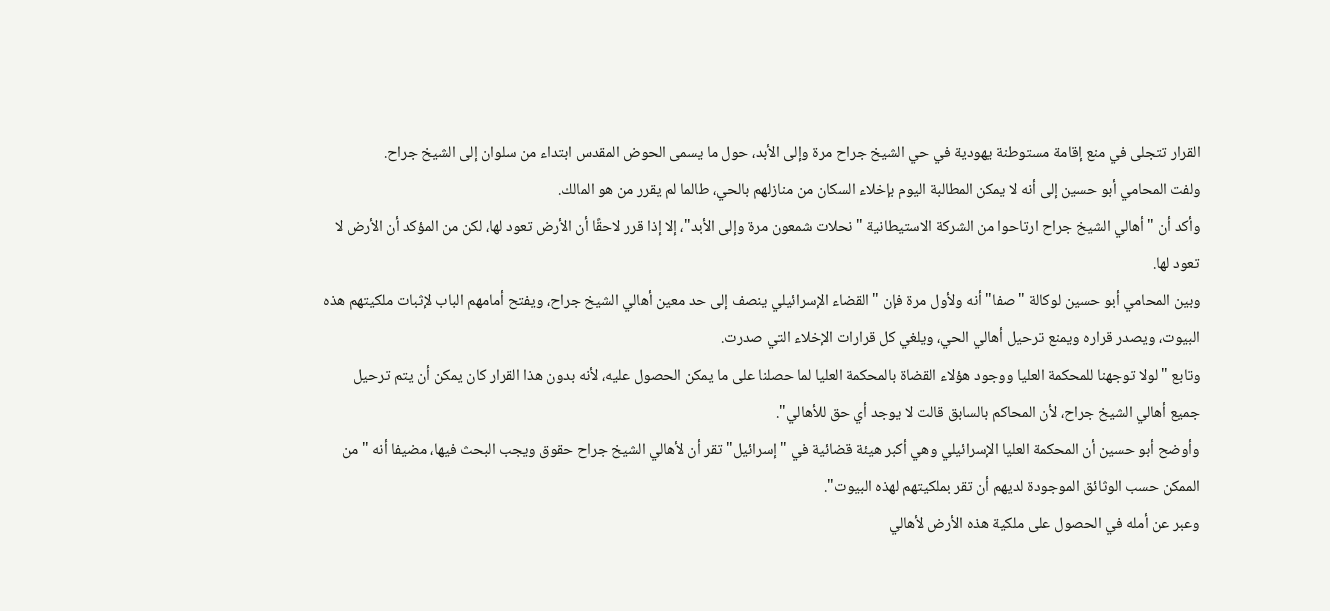القرار تتجلى في منع إقامة مستوطنة يهودية في حي الشيخ جراح مرة وإلى الأبد، حول ما يسمى الحوض المقدس ابتداء من سلوان إلى الشيخ جراح.
ولفت المحامي أبو حسين إلى أنه لا يمكن المطالبة اليوم بإخلاء السكان من منازلهم بالحي، طالما لم يقرر من هو المالك.
وأكد أن "أهالي الشيخ جراح ارتاحوا من الشركة الاستيطانية "نحلات شمعون مرة وإلى الأبد"، إلا إذا قرر لاحقًا أن الأرض تعود لها، لكن من المؤكد أن الأرض لا تعود لها.
وبين المحامي أبو حسين لوكالة "صفا" أنه ولأول مرة فإن "القضاء الإسرائيلي ينصف إلى حد معين أهالي الشيخ جراح، ويفتح أمامهم الباب لإثبات ملكيتهم هذه البيوت، ويصدر قراره ويمنع ترحيل أهالي الحي، ويلغي كل قرارات الإخلاء التي صدرت.
وتابع "لولا توجهنا للمحكمة العليا ووجود هؤلاء القضاة بالمحكمة العليا لما حصلنا على ما يمكن الحصول عليه، لأنه بدون هذا القرار كان يمكن أن يتم ترحيل جميع أهالي الشيخ جراح، لأن المحاكم بالسابق قالت لا يوجد أي حق للأهالي".
وأوضح أبو حسين أن المحكمة العليا الإسرائيلي وهي أكبر هيئة قضائية في "إسرائيل" تقر أن لأهالي الشيخ جراح حقوق ويجب البحث فيها، مضيفا أنه "من الممكن حسب الوثائق الموجودة لديهم أن تقر بملكيتهم لهذه البيوت".
وعبر عن أمله في الحصول على ملكية هذه الأرض لأهالي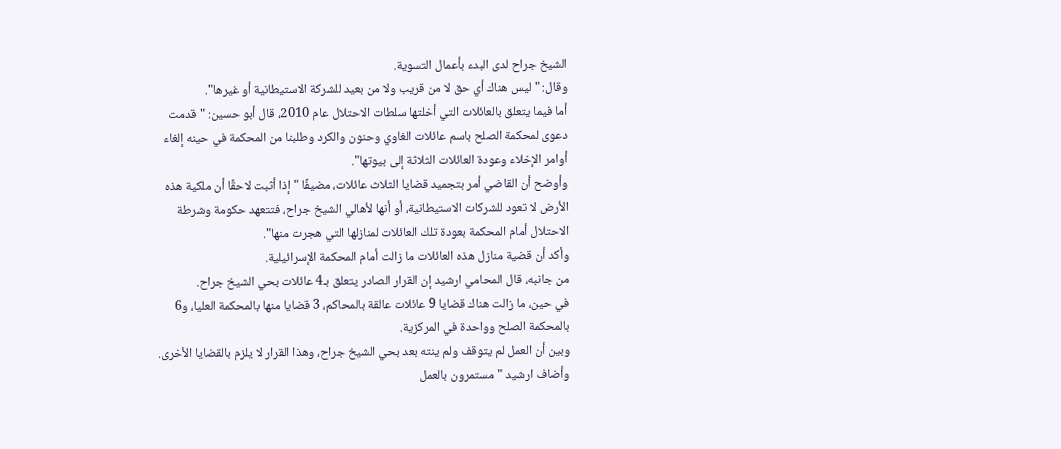الشيخ جراح لدى البدء بأعمال التسوية.
وقال: "ليس هناك أي حق لا من قريب ولا من بعيد للشركة الاستيطانية أو غيرها".
أما فيما يتعلق بالعائلات التي أخلتها سلطات الاحتلال عام 2010، قال أبو حسين: "قدمت دعوى لمحكمة الصلح باسم عائلات الغاوي وحنون والكرد وطلبنا من المحكمة في حينه إلغاء أوامر الإخلاء وعودة العائلات الثلاثة إلى بيوتها".
وأوضح أن القاضي أمر بتجميد قضايا الثلاث عائلات، مضيفًا "إذا أثبت لاحقًا أن ملكية هذه الأرض لا تعود للشركات الاستيطانية، أو أنها لأهالي الشيخ جراح، فتتعهد حكومة وشرطة الاحتلال أمام المحكمة بعودة تلك العائلات لمنازلها التي هجرت منها".
وأكد أن قضية منازل هذه العائلات ما زالت أمام المحكمة الإسرائيلية.
من جانبه، قال المحامي ارشيد إن القرار الصادر يتعلق بـ4 عائلات بحي الشيخ جراح.
في حين، ما زالت هناك قضايا 9 عائلات عالقة بالمحاكم، 3 قضايا منها بالمحكمة العليا، و6 بالمحكمة الصلح وواحدة في المركزية.
وبين أن العمل لم يتوقف ولم ينته بعد بحي الشيخ جراح، وهذا القرار لا يلزم بالقضايا الأخرى.
وأضاف ارشيد "مستمرون بالعمل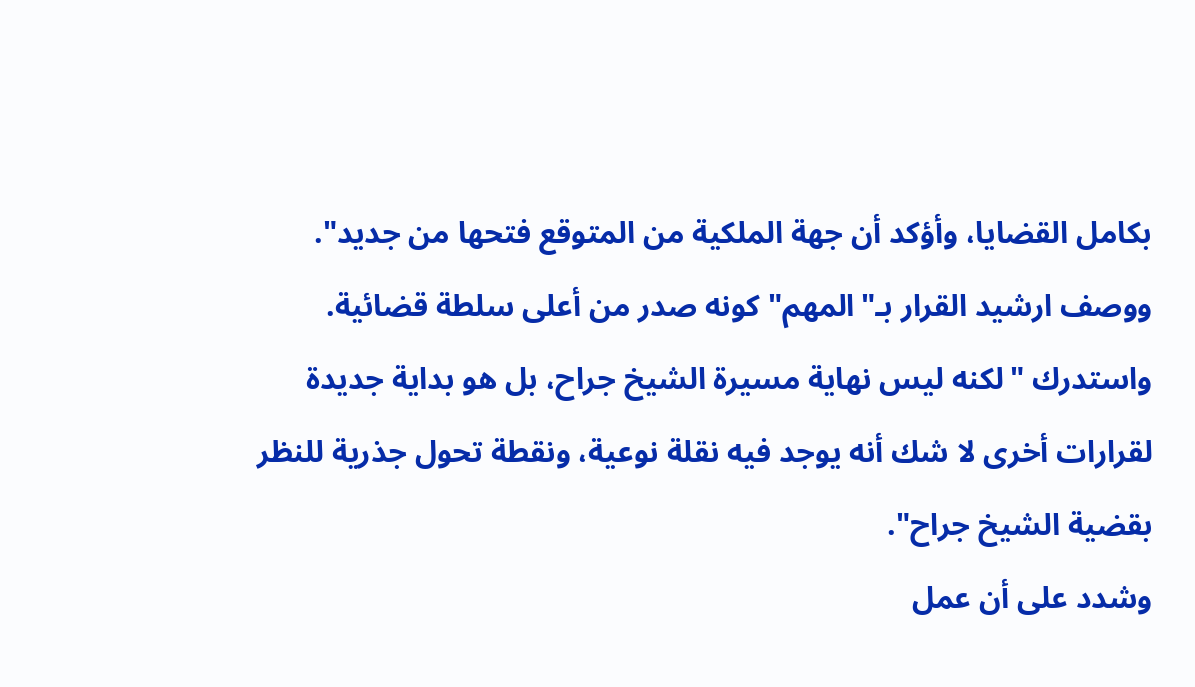بكامل القضايا، وأؤكد أن جهة الملكية من المتوقع فتحها من جديد".
ووصف ارشيد القرار بـ"المهم" كونه صدر من أعلى سلطة قضائية.
واستدرك "لكنه ليس نهاية مسيرة الشيخ جراح، بل هو بداية جديدة لقرارات أخرى لا شك أنه يوجد فيه نقلة نوعية، ونقطة تحول جذرية للنظر بقضية الشيخ جراح".
وشدد على أن عمل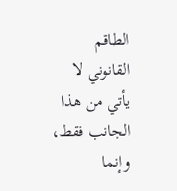الطاقم القانوني لا يأتي من هذا الجانب فقط، وإنما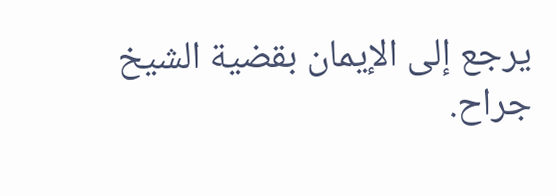يرجع إلى الإيمان بقضية الشيخ جراح.